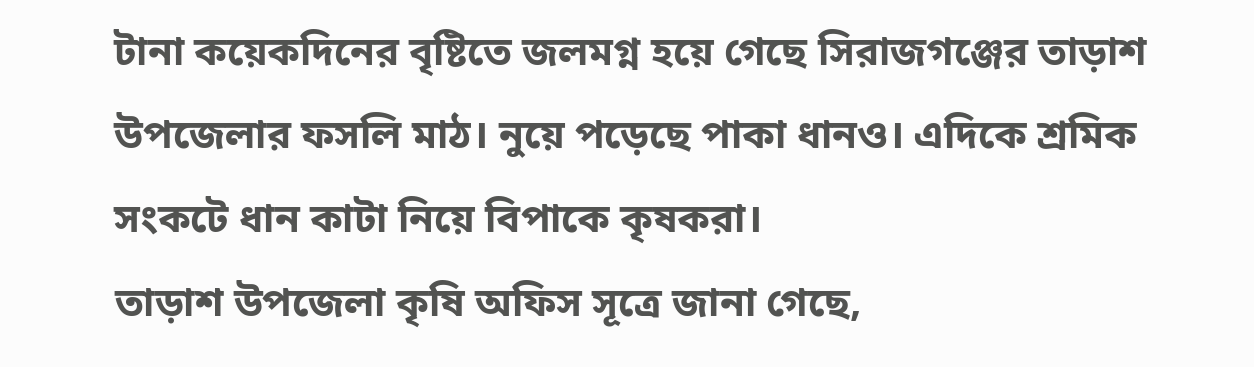টানা কয়েকদিনের বৃষ্টিতে জলমগ্ন হয়ে গেছে সিরাজগঞ্জের তাড়াশ উপজেলার ফসলি মাঠ। নুয়ে পড়েছে পাকা ধানও। এদিকে শ্রমিক সংকটে ধান কাটা নিয়ে বিপাকে কৃষকরা।
তাড়াশ উপজেলা কৃষি অফিস সূত্রে জানা গেছে,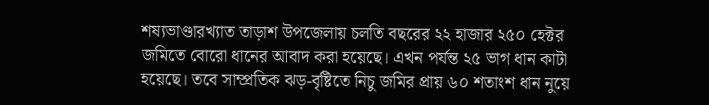শষ্যভাণ্ডারখ্যাত তাড়াশ উপজেলায় চলতি বছরের ২২ হাজার ২৫০ হেক্টর জমিতে বোরো ধানের আবাদ করা হয়েছে। এখন পর্যন্ত ২৫ ভাগ ধান কাটা হয়েছে। তবে সাম্প্রতিক ঝড়-বৃষ্টিতে নিচু জমির প্রায় ৬০ শতাংশ ধান নুয়ে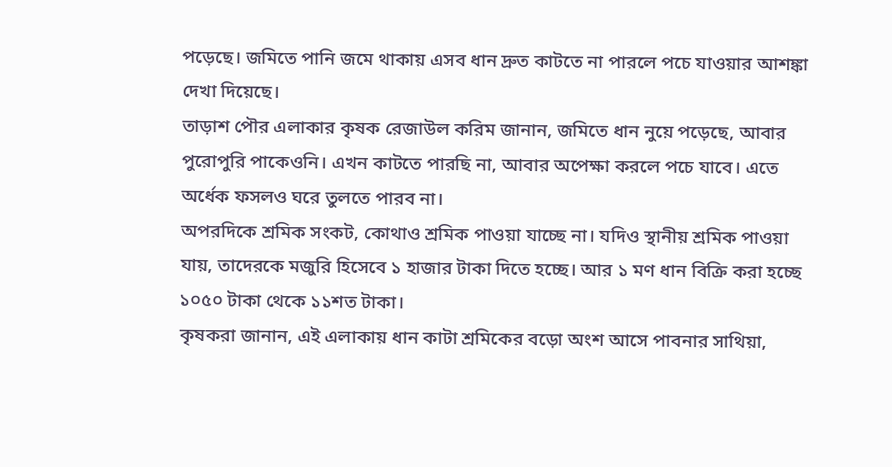পড়েছে। জমিতে পানি জমে থাকায় এসব ধান দ্রুত কাটতে না পারলে পচে যাওয়ার আশঙ্কা দেখা দিয়েছে।
তাড়াশ পৌর এলাকার কৃষক রেজাউল করিম জানান, জমিতে ধান নুয়ে পড়েছে, আবার পুরোপুরি পাকেওনি। এখন কাটতে পারছি না, আবার অপেক্ষা করলে পচে যাবে। এতে অর্ধেক ফসলও ঘরে তুলতে পারব না।
অপরদিকে শ্রমিক সংকট, কোথাও শ্রমিক পাওয়া যাচ্ছে না। যদিও স্থানীয় শ্রমিক পাওয়া যায়, তাদেরকে মজুরি হিসেবে ১ হাজার টাকা দিতে হচ্ছে। আর ১ মণ ধান বিক্রি করা হচ্ছে ১০৫০ টাকা থেকে ১১শত টাকা।
কৃষকরা জানান, এই এলাকায় ধান কাটা শ্রমিকের বড়ো অংশ আসে পাবনার সাথিয়া,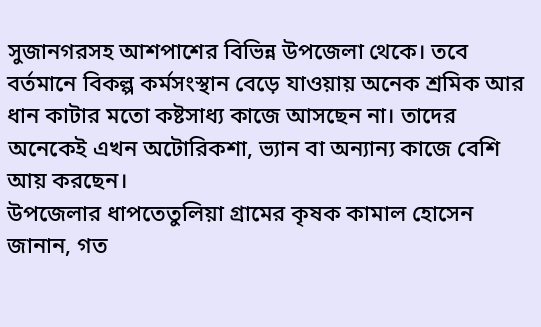সুজানগরসহ আশপাশের বিভিন্ন উপজেলা থেকে। তবে বর্তমানে বিকল্প কর্মসংস্থান বেড়ে যাওয়ায় অনেক শ্রমিক আর ধান কাটার মতো কষ্টসাধ্য কাজে আসছেন না। তাদের অনেকেই এখন অটোরিকশা, ভ্যান বা অন্যান্য কাজে বেশি আয় করছেন।
উপজেলার ধাপতেতুলিয়া গ্রামের কৃষক কামাল হোসেন জানান, গত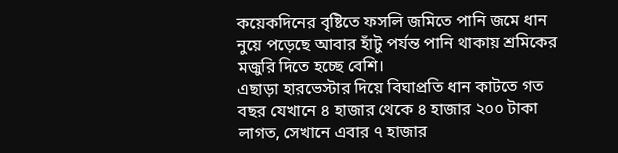কয়েকদিনের বৃষ্টিতে ফসলি জমিতে পানি জমে ধান নুয়ে পড়েছে আবার হাঁটু পর্যন্ত পানি থাকায় শ্রমিকের মজুরি দিতে হচ্ছে বেশি।
এছাড়া হারভেস্টার দিয়ে বিঘাপ্রতি ধান কাটতে গত বছর যেখানে ৪ হাজার থেকে ৪ হাজার ২০০ টাকা লাগত, সেখানে এবার ৭ হাজার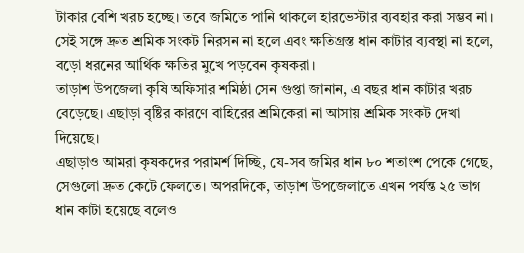টাকার বেশি খরচ হচ্ছে। তবে জমিতে পানি থাকলে হারভেস্টার ব্যবহার করা সম্ভব না। সেই সঙ্গে দ্রুত শ্রমিক সংকট নিরসন না হলে এবং ক্ষতিগ্রস্ত ধান কাটার ব্যবস্থা না হলে, বড়ো ধরনের আর্থিক ক্ষতির মুখে পড়বেন কৃষকরা।
তাড়াশ উপজেলা কৃষি অফিসার শমিষ্ঠা সেন গুপ্তা জানান, এ বছর ধান কাটার খরচ বেড়েছে। এছাড়া বৃষ্টির কারণে বাহিরের শ্রমিকেরা না আসায় শ্রমিক সংকট দেখা দিয়েছে।
এছাড়াও আমরা কৃষকদের পরামর্শ দিচ্ছি, যে-সব জমির ধান ৮০ শতাংশ পেকে গেছে, সেগুলো দ্রুত কেটে ফেলতে। অপরদিকে, তাড়াশ উপজেলাতে এখন পর্যন্ত ২৫ ভাগ ধান কাটা হয়েছে বলেও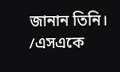জানান তিনি।
/এসএকে